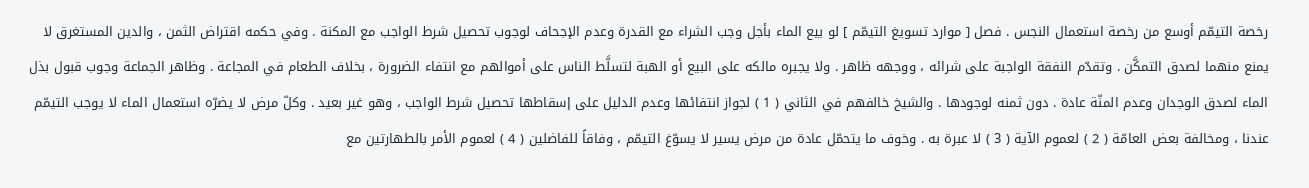رخصة التيمّم أوسع من رخصة استعمال النجس . فصل [ موارد تسويغ التيمّم ] لو بيع الماء بأجل وجب الشراء مع القدرة وعدم الإجحاف لوجوب تحصيل شرط الواجب مع المكنة . وفي حكمه اقتراض الثمن ، والدين المستغرق لا يمنع منهما لصدق التمكَّن . وتقدّم النفقة الواجبة على شرائه ، ووجهه ظاهر . ولا يجبره مالكه على البيع أو الهبة لتسلَّط الناس على أموالهم مع انتفاء الضرورة ، بخلاف الطعام في المجاعة . وظاهر الجماعة وجوب قبول بذل الماء لصدق الوجدان وعدم المنّة عادة . دون ثمنه لوجودها . والشيخ خالفهم في الثاني ( 1 ) لجواز انتفائها وعدم الدليل على إسقاطها تحصيل شرط الواجب ، وهو غير بعيد . وكلّ مرض لا يضرّه استعمال الماء لا يوجب التيمّم عندنا ، ومخالفة بعض العامّة ( 2 ) لعموم الآية ( 3 ) لا عبرة به . وخوف ما يتحمّل عادة من مرض يسير لا يسوّغ التيمّم ، وفاقاً للفاضلين ( 4 ) لعموم الأمر بالطهارتين مع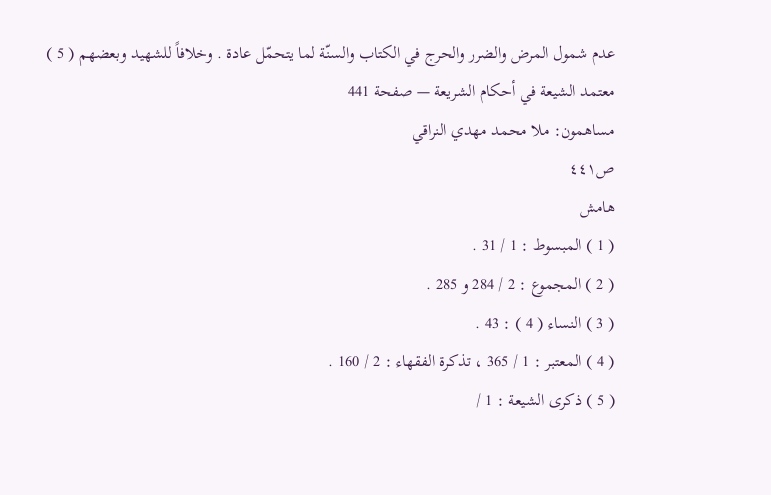عدم شمول المرض والضرر والحرج في الكتاب والسنّة لما يتحمّل عادة . وخلافاً للشهيد وبعضهم ( 5 )
معتمد الشيعة في أحكام الشريعة — صفحة 441
مساهمون: ملا محمد مهدي النراقي
ص٤٤١
هامش
( 1 ) المبسوط : 1 / 31 .
( 2 ) المجموع : 2 / 284 و 285 .
( 3 ) النساء ( 4 ) : 43 .
( 4 ) المعتبر : 1 / 365 ، تذكرة الفقهاء : 2 / 160 .
( 5 ) ذكرى الشيعة : 1 /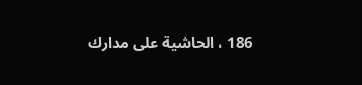186 ، الحاشية على مدارك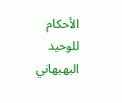الأحكام للوحيد البهبهاني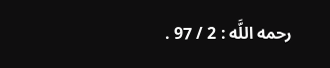رحمه اللَّه : 2 / 97 .